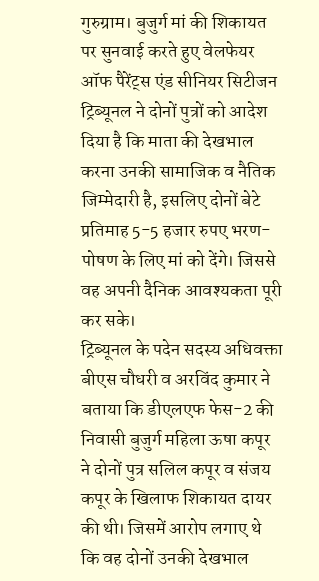गुरुग्राम। बुजुर्ग मां की शिकायत पर सुनवाई करते हुए वेलफेयर ऑफ पैरेंट्स एंड सीनियर सिटीजन ट्रिब्यूनल ने दोनों पुत्रों को आदेश दिया है कि माता की देखभाल करना उनकी सामाजिक व नैतिक जिम्मेदारी है, इसलिए दोनों बेटे प्रतिमाह 5-5 हजार रुपए भरण-पोषण के लिए मां को देंगे। जिससे वह अपनी दैनिक आवश्यकता पूरी कर सके।
ट्रिब्यूनल के पदेन सदस्य अधिवक्ता बीएस चौधरी व अरविंद कुमार ने बताया कि डीएलएफ फेस-2 की निवासी बुजुर्ग महिला ऊषा कपूर ने दोनों पुत्र सलिल कपूर व संजय कपूर के खिलाफ शिकायत दायर की थी। जिसमें आरोप लगाए थे कि वह दोनों उनकी देखभाल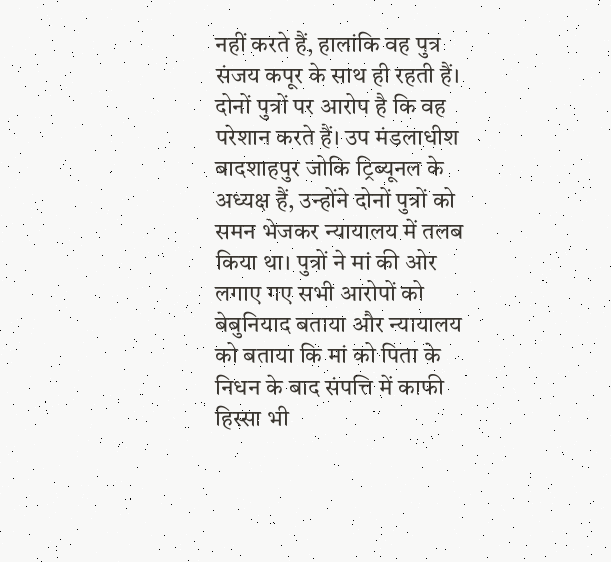नहीं करते हैं, हालांकि वह पुत्र संजय कपूर के साथ ही रहती हैं। दोनों पुत्रों पर आरोप है कि वह परेशान करते हैं। उप मंडलाधीश बादशाहपुर जोकि ट्रिब्यूनल के अध्यक्ष हैं, उन्होंने दोनों पुत्रों को समन भेजकर न्यायालय में तलब किया था। पुत्रों ने मां की ओर लगाए गए सभी आरोपों को बेबुनियाद बताया और न्यायालय को बताया कि मां को पिता के निधन के बाद संपत्ति में काफी हिस्सा भी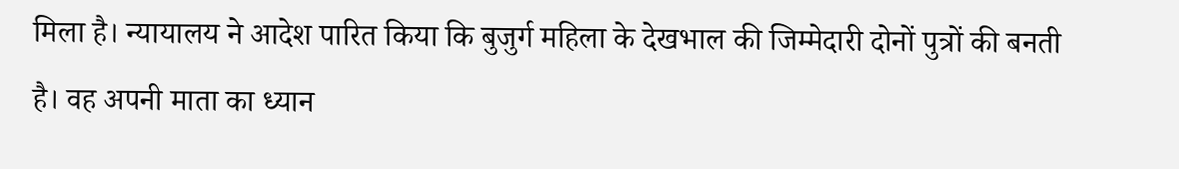मिला है। न्यायालय ने आदेश पारित किया कि बुजुर्ग महिला के देखभाल की जिम्मेदारी दोनों पुत्रों की बनती है। वह अपनी माता का ध्यान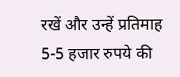रखें और उन्हें प्रतिमाह 5-5 हजार रुपये की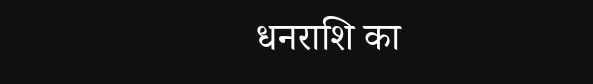धनराशि का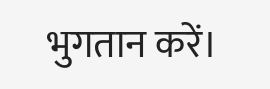भुगतान करें।